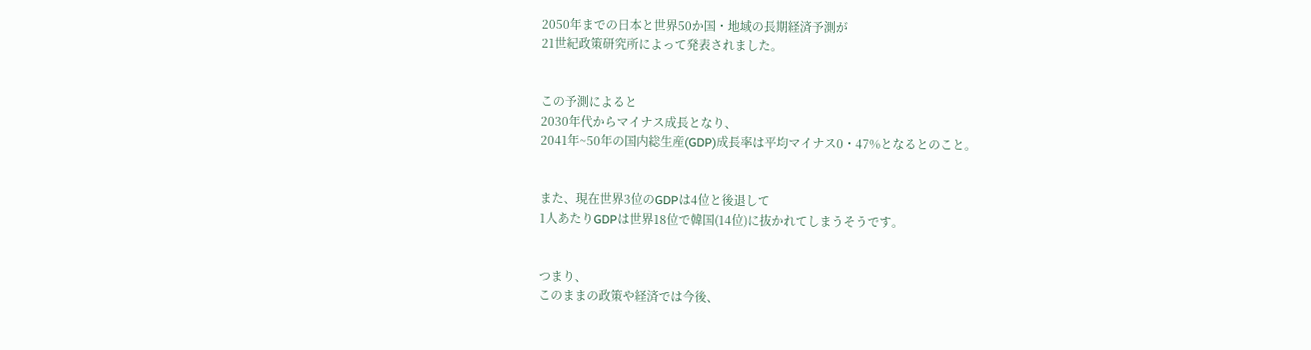2050年までの日本と世界50か国・地域の長期経済予測が
21世紀政策研究所によって発表されました。


この予測によると
2030年代からマイナス成長となり、
2041年~50年の国内総生産(GDP)成長率は平均マイナス0・47%となるとのこと。


また、現在世界3位のGDPは4位と後退して
1人あたりGDPは世界18位で韓国(14位)に抜かれてしまうそうです。


つまり、
このままの政策や経済では今後、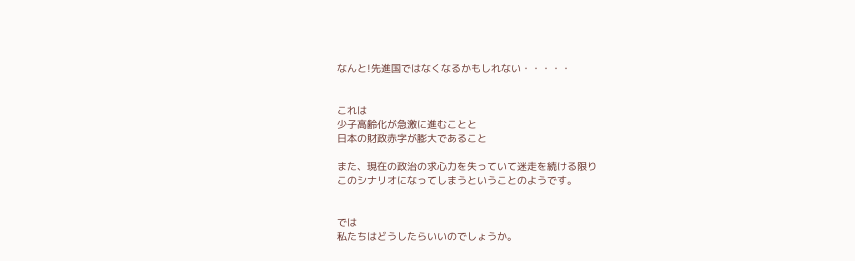なんと!先進国ではなくなるかもしれない・・・・・


これは
少子高齢化が急激に進むことと
日本の財政赤字が膨大であること

また、現在の政治の求心力を失っていて迷走を続ける限り
このシナリオになってしまうということのようです。


では
私たちはどうしたらいいのでしょうか。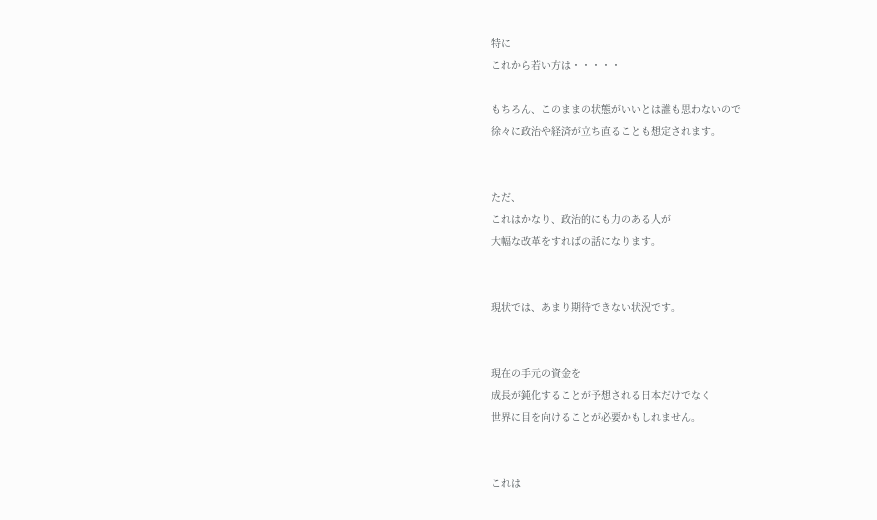特に
これから若い方は・・・・・

もちろん、このままの状態がいいとは誰も思わないので
徐々に政治や経済が立ち直ることも想定されます。


ただ、
これはかなり、政治的にも力のある人が
大幅な改革をすればの話になります。


現状では、あまり期待できない状況です。


現在の手元の資金を
成長が鈍化することが予想される日本だけでなく
世界に目を向けることが必要かもしれません。


これは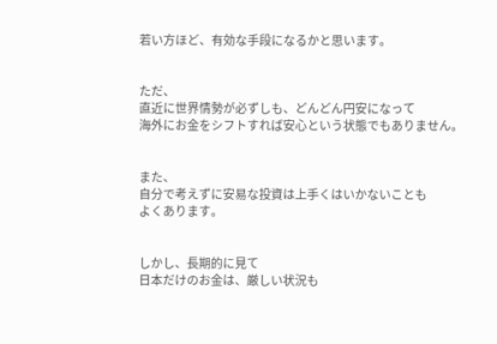若い方ほど、有効な手段になるかと思います。


ただ、
直近に世界情勢が必ずしも、どんどん円安になって
海外にお金をシフトすれば安心という状態でもありません。


また、
自分で考えずに安易な投資は上手くはいかないことも
よくあります。


しかし、長期的に見て
日本だけのお金は、厳しい状況も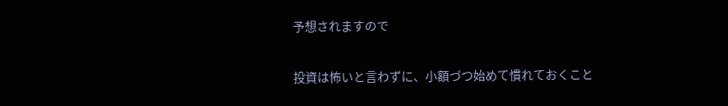予想されますので

投資は怖いと言わずに、小額づつ始めて慣れておくこと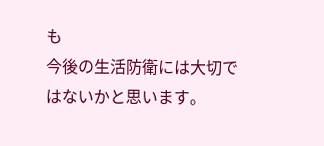も
今後の生活防衛には大切ではないかと思います。